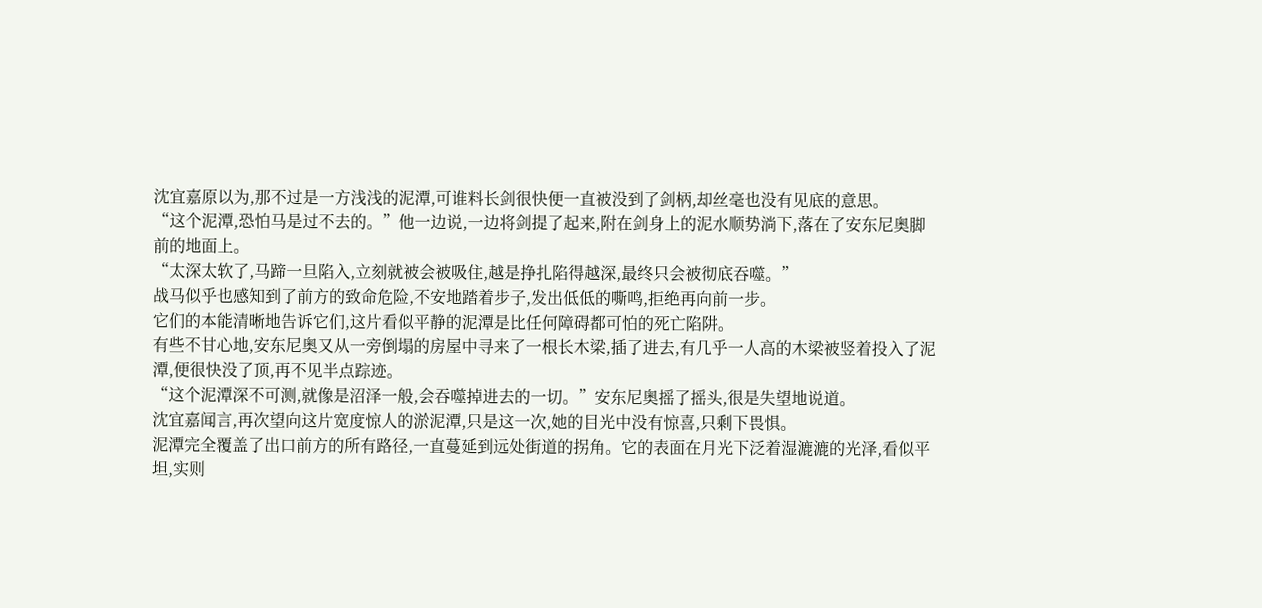沈宜嘉原以为,那不过是一方浅浅的泥潭,可谁料长剑很快便一直被没到了剑柄,却丝毫也没有见底的意思。
“这个泥潭,恐怕马是过不去的。”他一边说,一边将剑提了起来,附在剑身上的泥水顺势淌下,落在了安东尼奥脚前的地面上。
“太深太软了,马蹄一旦陷入,立刻就被会被吸住,越是挣扎陷得越深,最终只会被彻底吞噬。”
战马似乎也感知到了前方的致命危险,不安地踏着步子,发出低低的嘶鸣,拒绝再向前一步。
它们的本能清晰地告诉它们,这片看似平静的泥潭是比任何障碍都可怕的死亡陷阱。
有些不甘心地,安东尼奥又从一旁倒塌的房屋中寻来了一根长木梁,插了进去,有几乎一人高的木梁被竖着投入了泥潭,便很快没了顶,再不见半点踪迹。
“这个泥潭深不可测,就像是沼泽一般,会吞噬掉进去的一切。”安东尼奥摇了摇头,很是失望地说道。
沈宜嘉闻言,再次望向这片宽度惊人的淤泥潭,只是这一次,她的目光中没有惊喜,只剩下畏惧。
泥潭完全覆盖了出口前方的所有路径,一直蔓延到远处街道的拐角。它的表面在月光下泛着湿漉漉的光泽,看似平坦,实则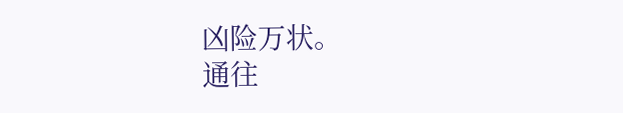凶险万状。
通往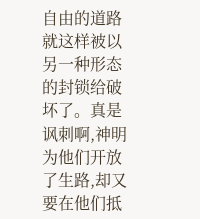自由的道路就这样被以另一种形态的封锁给破坏了。真是讽刺啊,神明为他们开放了生路,却又要在他们抵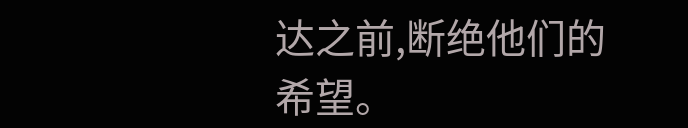达之前,断绝他们的希望。